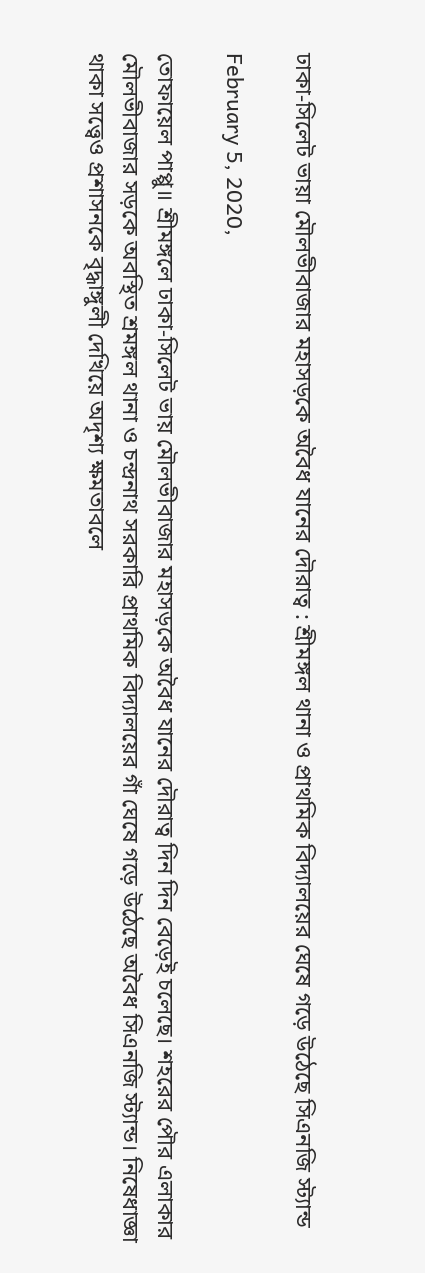ঢাকা-সিলেট ভায়া মৌলভীবাজার মহাসড়কে অবৈধ যানের দৌরাত্ব : শ্রীমঙ্গল থানা ও প্রাথমিক বিদ্যালয়ের ঘেষে গড়ে উঠেছে সিএনজি স্ট্যান্ড

February 5, 2020,

তোফায়েল পাপ্পু॥ শ্রীমঙ্গলে ঢাকা-সিলেট ভায় মৌলভীবাজার মহাসড়কে অবৈধ যানের দৌরাত্ব দিন দিন বেড়েই চলেছে। শহরের পৌর এলাকার মৌলভীবাজার সড়কে অবস্থিত শ্রমঙ্গল থানা ও চন্দ্রনাথ সরকারি প্রাথমিক বিদ্যালয়ের গাঁ ঘেষে গড়ে উঠেছে অবৈধ সিএনজি স্ট্যান্ড। নিষেধাজ্ঞা থাকা সত্ত্বেও প্রশাসনকে বৃদ্ধাঙ্গুলী দেখিয়ে অদৃশ্য ক্ষমতাবলে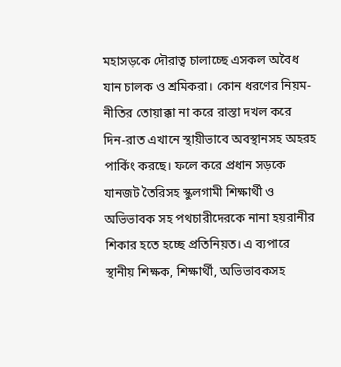মহাসড়কে দৌরাত্ব চালাচ্ছে এসকল অবৈধ যান চালক ও শ্রমিকরা। কোন ধরণের নিয়ম-নীতির তোয়াক্কা না করে রাস্তা দখল করে দিন-রাত এখানে স্থায়ীভাবে অবস্থানসহ অহরহ পার্কিং করছে। ফলে করে প্রধান সড়কে যানজট তৈরিসহ স্কুলগামী শিক্ষার্থী ও অভিভাবক সহ পথচারীদেরকে নানা হয়রানীর শিকার হতে হচ্ছে প্রতিনিয়ত। এ ব্যপারে স্থানীয় শিক্ষক, শিক্ষার্থী, অভিভাবকসহ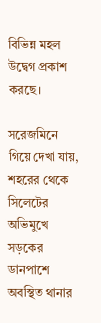বিভিন্ন মহল উদ্বেগ প্রকাশ করছে।

সরেজমিনে গিয়ে দেখা যায়, শহরের থেকে সিলেটের অভিমুখে সড়কের ডানপাশে অবস্থিত থানার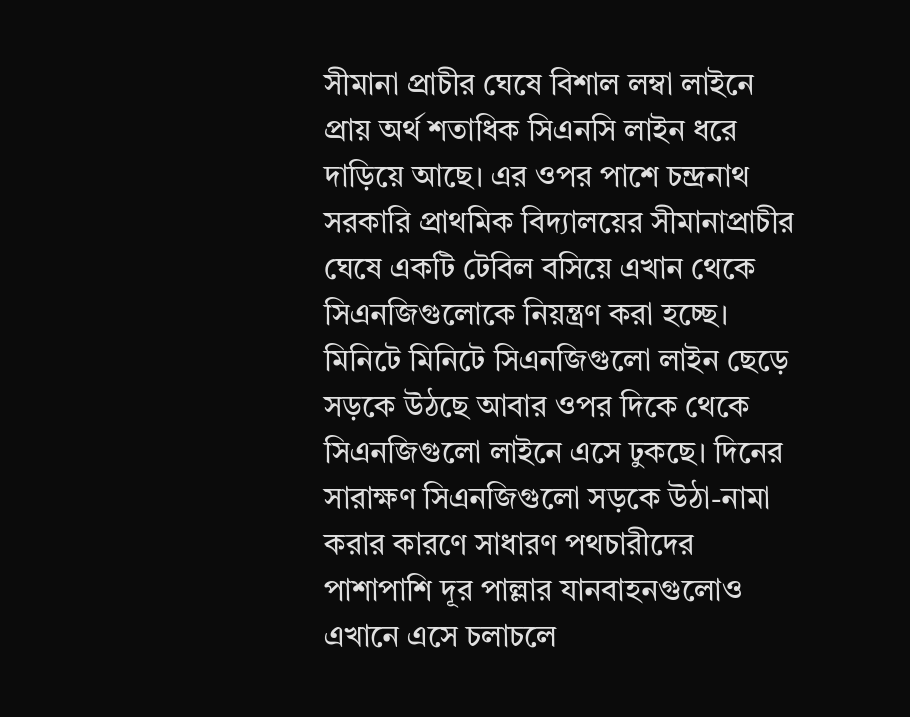সীমানা প্রাচীর ঘেষে বিশাল লম্বা লাইনে প্রায় অর্থ শতাধিক সিএনসি লাইন ধরে দাড়িয়ে আছে। এর ওপর পাশে চন্দ্রনাথ সরকারি প্রাথমিক বিদ্যালয়ের সীমানাপ্রাচীর ঘেষে একটি টেবিল বসিয়ে এখান থেকে সিএনজিগুলোকে নিয়ন্ত্রণ করা হচ্ছে। মিনিটে মিনিটে সিএনজিগুলো লাইন ছেড়ে সড়কে উঠছে আবার ওপর দিকে থেকে সিএনজিগুলো লাইনে এসে ঢুকছে। দিনের সারাক্ষণ সিএনজিগুলো সড়কে উঠা-নামা করার কারণে সাধারণ পথচারীদের পাশাপাশি দূর পাল্লার যানবাহনগুলোও এখানে এসে চলাচলে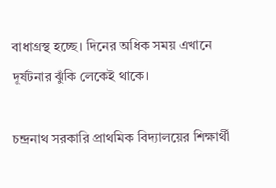বাধাগ্রস্থ হচ্ছে। দিনের অধিক সময় এখানে দূর্ষটনার ঝুঁকি লেকেই থাকে।

চন্দ্রনাথ সরকারি প্রাথমিক বিদ্যালয়ের শিক্ষার্থী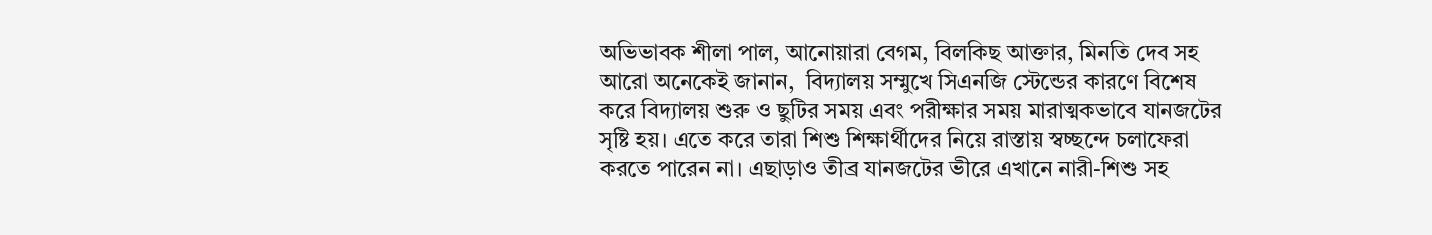অভিভাবক শীলা পাল, আনোয়ারা বেগম, বিলকিছ আক্তার, মিনতি দেব সহ আরো অনেকেই জানান,  বিদ্যালয় সম্মুখে সিএনজি স্টেন্ডের কারণে বিশেষ করে বিদ্যালয় শুরু ও ছুটির সময় এবং পরীক্ষার সময় মারাত্মকভাবে যানজটের সৃষ্টি হয়। এতে করে তারা শিশু শিক্ষার্থীদের নিয়ে রাস্তায় স্বচ্ছন্দে চলাফেরা করতে পারেন না। এছাড়াও তীব্র যানজটের ভীরে এখানে নারী-শিশু সহ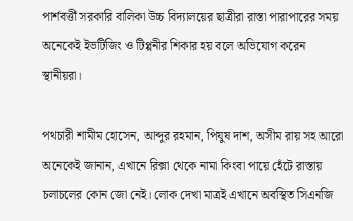পার্শবর্ত্তী সরকারি বালিকা উচ্চ বিদ্যালয়ের ছাত্রীরা রাস্তা পারাপারের সময় অনেকেই ইভটিজিং ও টিপ্পনীর শিকার হয় বলে অভিযোগ করেন স্থানীয়রা।

পথচারী শামীম হোসেন, আব্দুর রহমান, পিযুষ দাশ, অসীম রায় সহ আরো অনেকেই জানান, এখানে রিক্সা থেকে নামা কিংবা পায়ে হেঁটে রাস্তায় চলাচলের কোন জো নেই। লোক দেখা মাত্রই এখানে অবস্থিত সিএনজি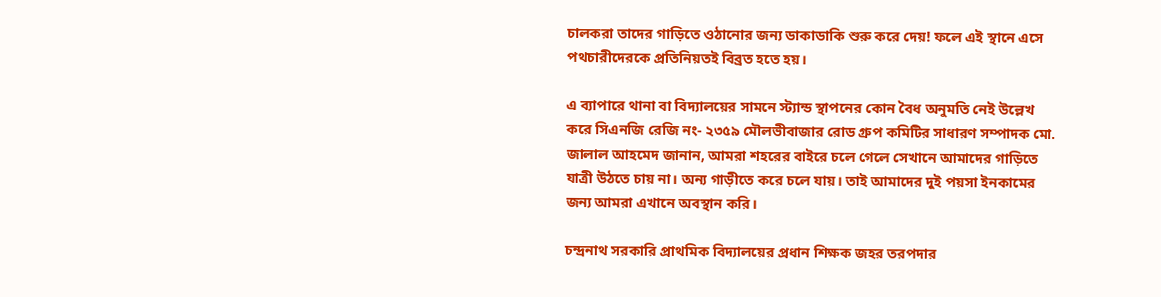চালকরা তাদের গাড়িতে ওঠানোর জন্য ডাকাডাকি শুরু করে দেয়! ফলে এই স্থানে এসে পথচারীদেরকে প্রতিনিয়তই বিব্রত হতে হয়।

এ ব্যাপারে থানা বা বিদ্যালয়ের সামনে স্ট্যান্ড স্থাপনের কোন বৈধ অনুমতি নেই উল্লেখ করে সিএনজি রেজি নং- ২৩৫৯ মৌলভীবাজার রোড গ্রুপ কমিটির সাধারণ সম্পাদক মো. জালাল আহমেদ জানান, আমরা শহরের বাইরে চলে গেলে সেখানে আমাদের গাড়িতে যাত্রী উঠতে চায় না। অন্য গাড়ীতে করে চলে যায়। তাই আমাদের দুই পয়সা ইনকামের জন্য আমরা এখানে অবস্থান করি।

চন্দ্রনাথ সরকারি প্রাথমিক বিদ্যালয়ের প্রধান শিক্ষক জহর তরপদার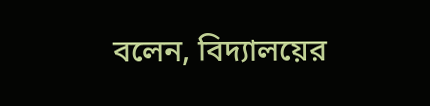বলেন, বিদ্যালয়ের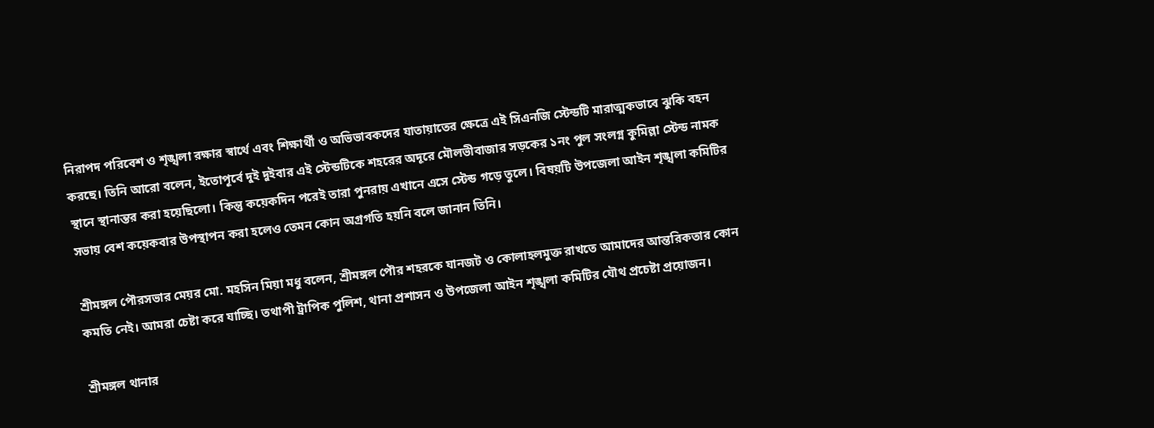নিরাপদ পরিবেশ ও শৃঙ্খলা রক্ষার স্বার্থে এবং শিক্ষার্থী ও অভিভাবকদের যাতায়াতের ক্ষেত্রে এই সিএনজি স্টেন্ডটি মারাত্মকভাবে ঝুকি বহন করছে। তিনি আরো বলেন, ইতোপূর্বে দুই দুইবার এই স্টেন্ডটিকে শহরের অদূরে মৌলভীবাজার সড়কের ১নং পুল সংলগ্ন কুমিল্লা স্টেন্ড নামক স্থানে স্থানান্তর করা হয়েছিলো। কিন্তু কয়েকদিন পরেই তারা পুনরায় এখানে এসে স্টেন্ড গড়ে তুলে। বিষয়টি উপজেলা আইন শৃঙ্খলা কমিটির সভায় বেশ কয়েকবার উপস্থাপন করা হলেও তেমন কোন অগ্রগতি হয়নি বলে জানান তিনি।

শ্রীমঙ্গল পৌরসভার মেয়র মো. মহসিন মিয়া মধু বলেন, শ্রীমঙ্গল পৌর শহরকে যানজট ও কোলাহলমুক্ত রাখতে আমাদের আন্তরিকতার কোন কমতি নেই। আমরা চেষ্টা করে যাচ্ছি। তথাপী ট্রাপিক পুলিশ, থানা প্রশাসন ও উপজেলা আইন শৃঙ্খলা কমিটির যৌথ প্রচেষ্টা প্রয়োজন।

শ্রীমঙ্গল থানার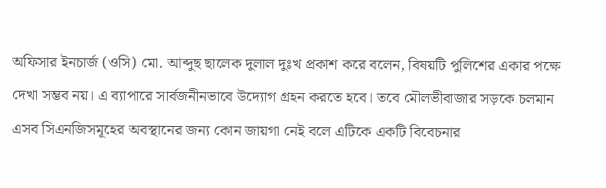অফিসার ইনচার্জ (ওসি) মো. আব্দুছ ছালেক দুলাল দুঃখ প্রকাশ করে বলেন, বিষয়টি পুলিশের একার পক্ষে দেখা সম্ভব নয়। এ ব্যাপারে সার্বজনীনভাবে উদ্যোগ গ্রহন করতে হবে। তবে মৌলভীবাজার সড়কে চলমান এসব সিএনজিসমূহের অবস্থানের জন্য কোন জায়গা নেই বলে এটিকে একটি বিবেচনার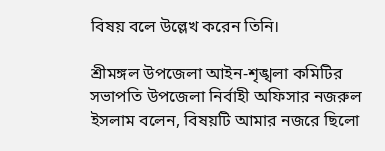বিষয় বলে উল্লেখ করেন তিনি।

শ্রীমঙ্গল উপজেলা আইন-শৃঙ্খলা কমিটির সভাপতি উপজেলা নির্বাহী অফিসার নজরুল ইসলাম বলেন, বিষয়টি আমার নজরে ছিলো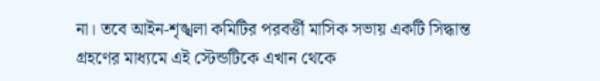না। তবে আইন-শৃঙ্খলা কমিটির পরবর্ত্তী মাসিক সভায় একটি সিদ্ধান্ত গ্রহণের মাধ্যমে এই স্টেন্ডটিকে এখান থেকে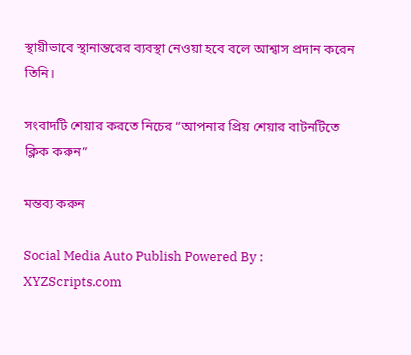স্থায়ীভাবে স্থানান্তরের ব্যবস্থা নেওয়া হবে বলে আশ্বাস প্রদান করেন তিনি।

সংবাদটি শেয়ার করতে নিচের “আপনার প্রিয় শেয়ার বাটনটিতে ক্লিক করুন”

মন্তব্য করুন

Social Media Auto Publish Powered By : XYZScripts.com